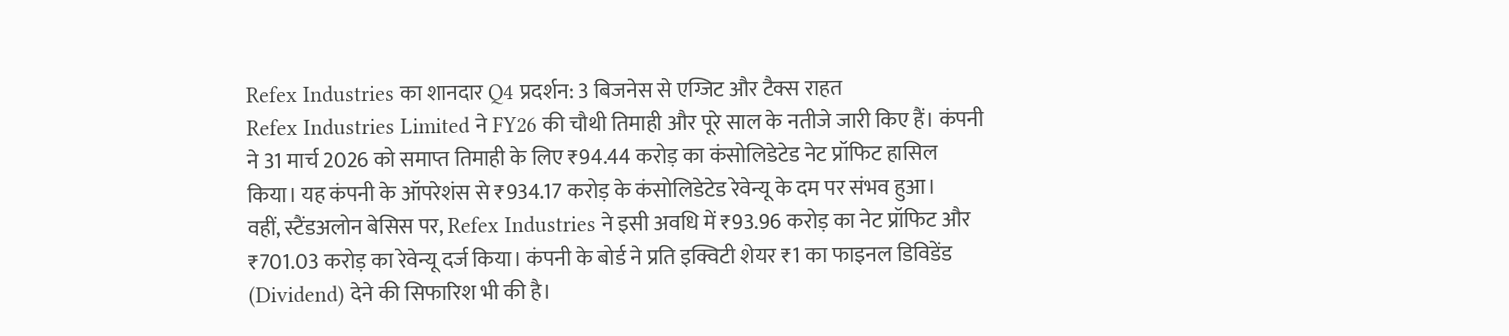Refex Industries का शानदार Q4 प्रदर्शन: 3 बिजनेस से एग्जिट और टैक्स राहत
Refex Industries Limited ने FY26 की चौथी तिमाही और पूरे साल के नतीजे जारी किए हैं। कंपनी ने 31 मार्च 2026 को समाप्त तिमाही के लिए ₹94.44 करोड़ का कंसोलिडेटेड नेट प्रॉफिट हासिल किया। यह कंपनी के ऑपरेशंस से ₹934.17 करोड़ के कंसोलिडेटेड रेवेन्यू के दम पर संभव हुआ।
वहीं, स्टैंडअलोन बेसिस पर, Refex Industries ने इसी अवधि में ₹93.96 करोड़ का नेट प्रॉफिट और ₹701.03 करोड़ का रेवेन्यू दर्ज किया। कंपनी के बोर्ड ने प्रति इक्विटी शेयर ₹1 का फाइनल डिविडेंड (Dividend) देने की सिफारिश भी की है।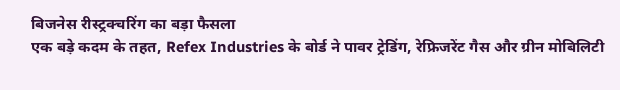बिजनेस रीस्ट्रक्चरिंग का बड़ा फैसला
एक बड़े कदम के तहत, Refex Industries के बोर्ड ने पावर ट्रेडिंग, रेफ्रिजरेंट गैस और ग्रीन मोबिलिटी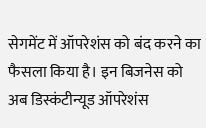सेगमेंट में ऑपरेशंस को बंद करने का फैसला किया है। इन बिजनेस को अब डिस्कंटीन्यूड ऑपरेशंस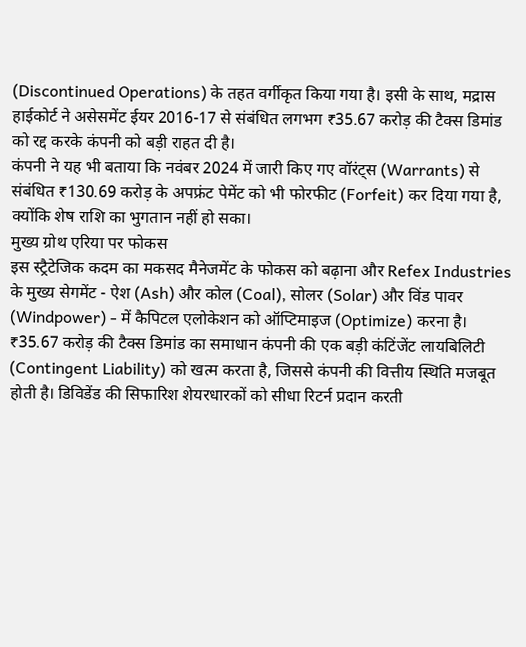(Discontinued Operations) के तहत वर्गीकृत किया गया है। इसी के साथ, मद्रास हाईकोर्ट ने असेसमेंट ईयर 2016-17 से संबंधित लगभग ₹35.67 करोड़ की टैक्स डिमांड को रद्द करके कंपनी को बड़ी राहत दी है।
कंपनी ने यह भी बताया कि नवंबर 2024 में जारी किए गए वॉरंट्स (Warrants) से संबंधित ₹130.69 करोड़ के अपफ्रंट पेमेंट को भी फोरफीट (Forfeit) कर दिया गया है, क्योंकि शेष राशि का भुगतान नहीं हो सका।
मुख्य ग्रोथ एरिया पर फोकस
इस स्ट्रैटेजिक कदम का मकसद मैनेजमेंट के फोकस को बढ़ाना और Refex Industries के मुख्य सेगमेंट - ऐश (Ash) और कोल (Coal), सोलर (Solar) और विंड पावर (Windpower) - में कैपिटल एलोकेशन को ऑप्टिमाइज (Optimize) करना है। ₹35.67 करोड़ की टैक्स डिमांड का समाधान कंपनी की एक बड़ी कंटिंजेंट लायबिलिटी (Contingent Liability) को खत्म करता है, जिससे कंपनी की वित्तीय स्थिति मजबूत होती है। डिविडेंड की सिफारिश शेयरधारकों को सीधा रिटर्न प्रदान करती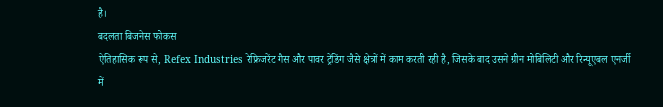है।
बदलता बिजनेस फोकस
ऐतिहासिक रूप से, Refex Industries रेफ्रिजरेंट गैस और पावर ट्रेडिंग जैसे क्षेत्रों में काम करती रही है, जिसके बाद उसने ग्रीन मोबिलिटी और रिन्यूएबल एनर्जी में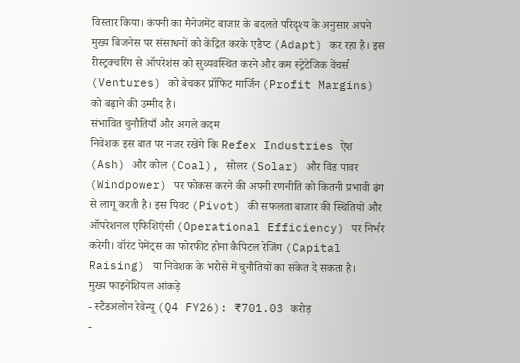विस्तार किया। कंपनी का मैनेजमेंट बाजार के बदलते परिदृश्य के अनुसार अपने मुख्य बिजनेस पर संसाधनों को केंद्रित करके एडैप्ट (Adapt) कर रहा है। इस रीस्ट्रक्चरिंग से ऑपरेशंस को सुव्यवस्थित करने और कम स्ट्रेटेजिक वेंचर्स (Ventures) को बेचकर प्रॉफिट मार्जिन (Profit Margins) को बढ़ाने की उम्मीद है।
संभावित चुनौतियाँ और अगले कदम
निवेशक इस बात पर नजर रखेंगे कि Refex Industries ऐश (Ash) और कोल (Coal), सोलर (Solar) और विंड पावर (Windpower) पर फोकस करने की अपनी रणनीति को कितनी प्रभावी ढंग से लागू करती है। इस पिवट (Pivot) की सफलता बाजार की स्थितियों और ऑपरेशनल एफिशिएंसी (Operational Efficiency) पर निर्भर करेगी। वॉरंट पेमेंट्स का फोरफीट होना कैपिटल रेजिंग (Capital Raising) या निवेशक के भरोसे में चुनौतियों का संकेत दे सकता है।
मुख्य फाइनेंशियल आंकड़े
- स्टैंडअलोन रेवेन्यू (Q4 FY26): ₹701.03 करोड़
-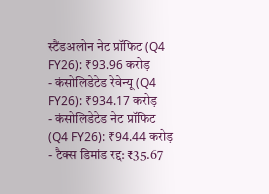स्टैंडअलोन नेट प्रॉफिट (Q4 FY26): ₹93.96 करोड़
- कंसोलिडेटेड रेवेन्यू (Q4 FY26): ₹934.17 करोड़
- कंसोलिडेटेड नेट प्रॉफिट (Q4 FY26): ₹94.44 करोड़
- टैक्स डिमांड रद्द: ₹35.67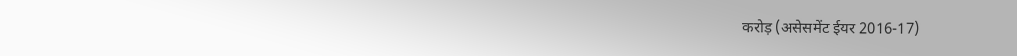करोड़ (असेसमेंट ईयर 2016-17)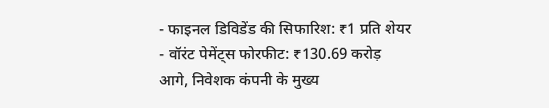- फाइनल डिविडेंड की सिफारिश: ₹1 प्रति शेयर
- वॉरंट पेमेंट्स फोरफीट: ₹130.69 करोड़
आगे, निवेशक कंपनी के मुख्य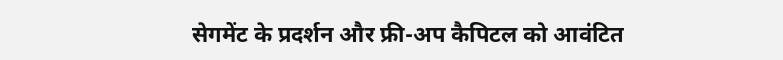सेगमेंट के प्रदर्शन और फ्री-अप कैपिटल को आवंटित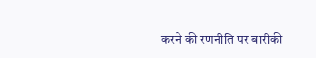करने की रणनीति पर बारीकी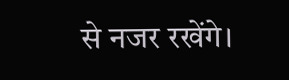से नजर रखेंगे।